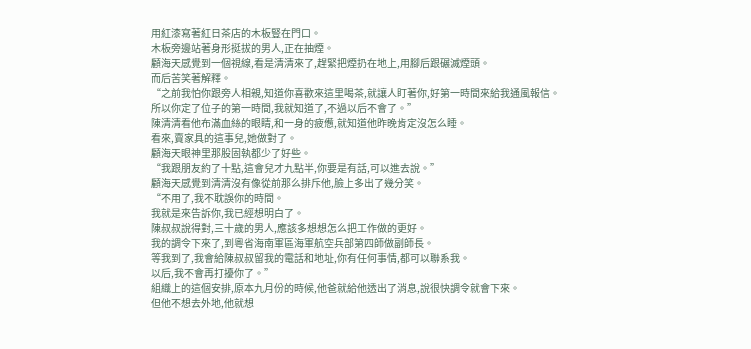用紅漆寫著紅日茶店的木板豎在門口。
木板旁邊站著身形挺拔的男人,正在抽煙。
顧海天感覺到一個視線,看是清清來了,趕緊把煙扔在地上,用腳后跟碾滅煙頭。
而后苦笑著解釋。
“之前我怕你跟旁人相親,知道你喜歡來這里喝茶,就讓人盯著你,好第一時間來給我通風報信。
所以你定了位子的第一時間,我就知道了,不過以后不會了。”
陳清清看他布滿血絲的眼睛,和一身的疲憊,就知道他昨晚肯定沒怎么睡。
看來,賣家具的這事兒,她做對了。
顧海天眼神里那股固執都少了好些。
“我跟朋友約了十點,這會兒才九點半,你要是有話,可以進去說。”
顧海天感覺到清清沒有像從前那么排斥他,臉上多出了幾分笑。
“不用了,我不耽誤你的時間。
我就是來告訴你,我已經想明白了。
陳叔叔說得對,三十歲的男人,應該多想想怎么把工作做的更好。
我的調令下來了,到粵省海南軍區海軍航空兵部第四師做副師長。
等我到了,我會給陳叔叔留我的電話和地址,你有任何事情,都可以聯系我。
以后,我不會再打擾你了。”
組織上的這個安排,原本九月份的時候,他爸就給他透出了消息,說很快調令就會下來。
但他不想去外地,他就想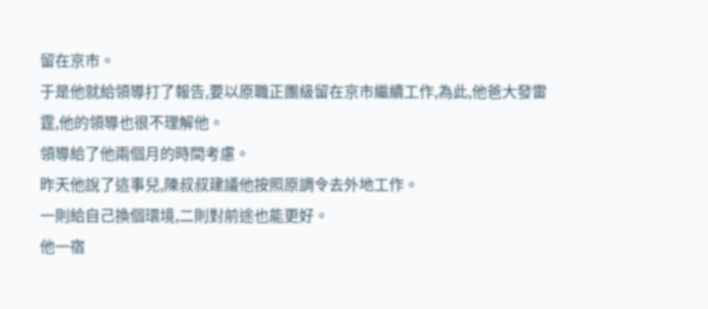留在京市。
于是他就給領導打了報告,要以原職正團級留在京市繼續工作,為此,他爸大發雷霆,他的領導也很不理解他。
領導給了他兩個月的時間考慮。
昨天他說了這事兒,陳叔叔建議他按照原調令去外地工作。
一則給自己換個環境,二則對前途也能更好。
他一宿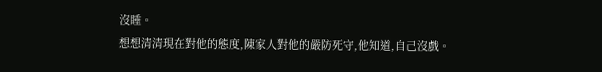沒睡。
想想清清現在對他的態度,陳家人對他的嚴防死守,他知道,自己沒戲。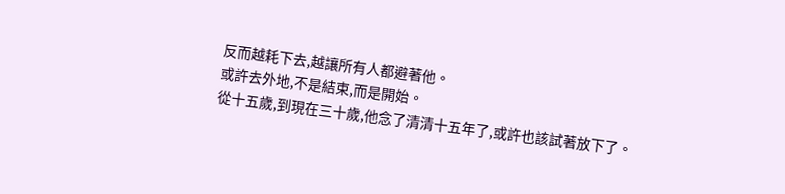反而越耗下去,越讓所有人都避著他。
或許去外地,不是結束,而是開始。
從十五歲,到現在三十歲,他念了清清十五年了,或許也該試著放下了。